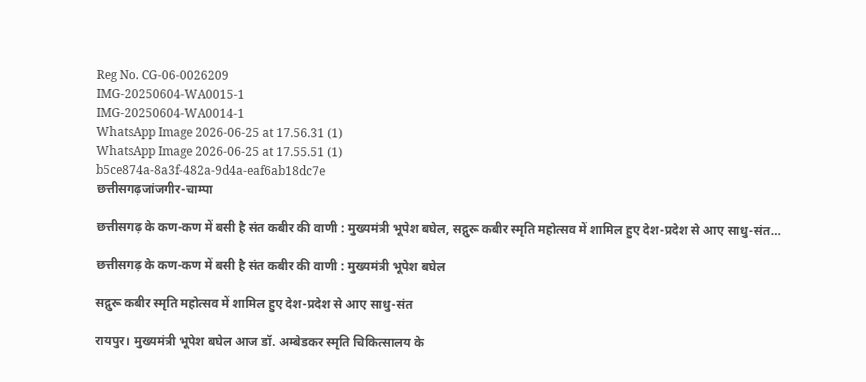Reg No. CG-06-0026209
IMG-20250604-WA0015-1
IMG-20250604-WA0014-1
WhatsApp Image 2026-06-25 at 17.56.31 (1)
WhatsApp Image 2026-06-25 at 17.55.51 (1)
b5ce874a-8a3f-482a-9d4a-eaf6ab18dc7e
छत्तीसगढ़जांजगीर-चाम्पा

छत्तीसगढ़ के कण-कण में बसी है संत कबीर की वाणी : मुख्यमंत्री भूपेश बघेल, सद्गुरू कबीर स्मृति महोत्सव में शामिल हुए देश-प्रदेश से आए साधु-संत…

छत्तीसगढ़ के कण-कण में बसी है संत कबीर की वाणी : मुख्यमंत्री भूपेश बघेल

सद्गुरू कबीर स्मृति महोत्सव में शामिल हुए देश-प्रदेश से आए साधु-संत

रायपुर। मुख्यमंत्री भूपेश बघेल आज डॉ. अम्बेडकर स्मृति चिकित्सालय के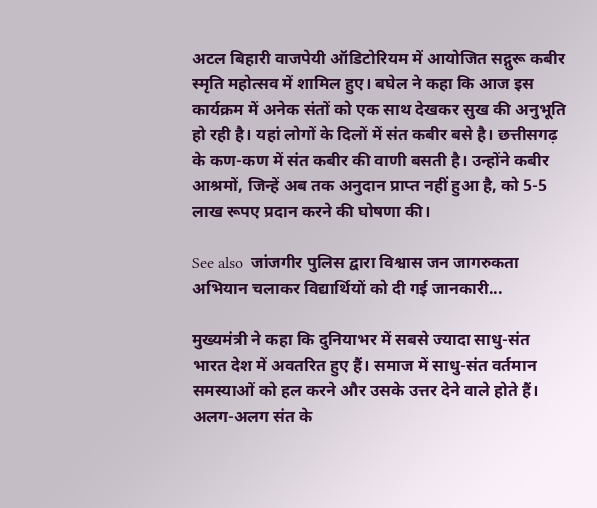अटल बिहारी वाजपेयी ऑडिटोरियम में आयोजित सद्गुरू कबीर स्मृति महोत्सव में शामिल हुए। बघेल ने कहा कि आज इस कार्यक्रम में अनेक संतों को एक साथ देखकर सुख की अनुभूति हो रही है। यहां लोगों के दिलों में संत कबीर बसे है। छत्तीसगढ़ के कण-कण में संत कबीर की वाणी बसती है। उन्होंने कबीर आश्रमों, जिन्हें अब तक अनुदान प्राप्त नहीं हुआ है, को 5-5 लाख रूपए प्रदान करने की घोषणा की।

See also  जांजगीर पुलिस द्वारा विश्वास जन जागरुकता अभियान चलाकर विद्यार्थियों को दी गई जानकारी...

मुख्यमंत्री ने कहा कि दुनियाभर में सबसे ज्यादा साधु-संत भारत देश में अवतरित हुए हैं। समाज में साधु-संत वर्तमान समस्याओं को हल करने और उसके उत्तर देने वाले होते हैं। अलग-अलग संत के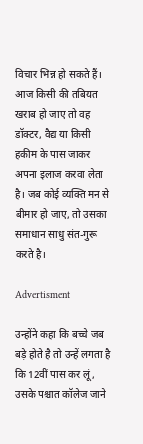विचार भिन्न हो सकते हैं। आज किसी की तबियत खराब हो जाए तो वह डॉक्टर, वैद्य या किसी हकीम के पास जाकर अपना इलाज करवा लेता है। जब कोई व्यक्ति मन से बीमार हो जाए, तो उसका समाधान साधु संत-गुरू करते है।

Advertisment

उन्होंने कहा कि बच्चे जब बड़े होते है तो उन्हें लगता है कि 12वीं पास कर लूं, उसके पश्चात कॉलेज जाने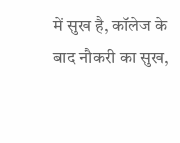में सुख है, कॉलेज के बाद नौकरी का सुख,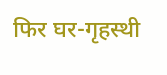फिर घर-गृहस्थी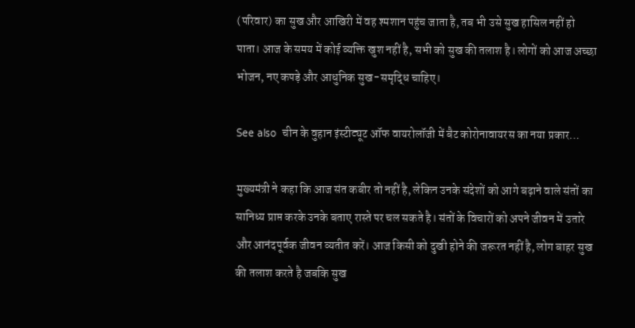(परिवार) का सुख और आखिरी में वह श्मशान पहुंच जाता है, तब भी उसे सुख हासिल नहीं हो पाता। आज के समय में कोई व्यक्ति खुश नहीं है, सभी को सुख की तलाश है। लोगों को आज अच्छा भोजन, नए कपड़े और आधुनिक सुख-समृद्धि चाहिए।

See also  चीन के वुहान इंस्टीट्यूट ऑफ वायरोलॉजी में बैट कोरोनावायरस का नया प्रकार…

मुख्यमंत्री ने कहा कि आज संत कबीर तो नहीं है, लेकिन उनके संदेशों को आगे बढ़ाने वाले संतों का सानिध्य प्राप्त करके उनके बताए रास्ते पर चल सकते है। संतों के विचारों को अपने जीवन में उतारे और आनंदपूर्वक जीवन व्यतीत करें। आज किसी को दुखी होने की जरूरत नहीं है, लोग बाहर सुख की तलाश करते है जबकि सुख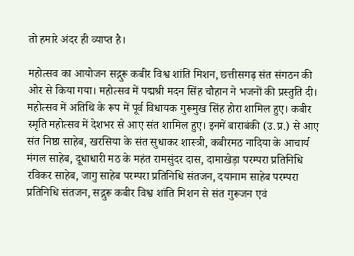तो हमारे अंदर ही व्याप्त है।

महोत्सव का आयोजन सद्गुरू कबीर विश्व शांति मिशन, छत्तीसगढ़ संत संगठन की ओर से किया गया। महोत्सव में पद्मश्री मदन सिंह चौहान ने भजनों की प्रस्तुति दी। महोत्सव में अतिथि के रूप में पूर्व विधायक गुरूमुख सिंह होरा शामिल हुए। कबीर स्मृति महोत्सव में देशभर से आए संत शामिल हुए। इनमें बाराबंकी (उ.प्र.) से आए संत निष्ठा साहेब, खरसिया के संत सुधाकर शास्त्री, कबीरमठ नादिया के आचार्य मंगल साहेब, दूधाधारी मठ के महंत रामसुंदर दास, दामाखेड़ा परम्परा प्रतिनिधि रविकर साहेब, जागु साहेब परम्परा प्रतिनिधि संतजन, दयानाम साहेब परम्परा प्रतिनिधि संतजन, सद्गुरू कबीर विश्व शांति मिशन से संत गुरूजन एवं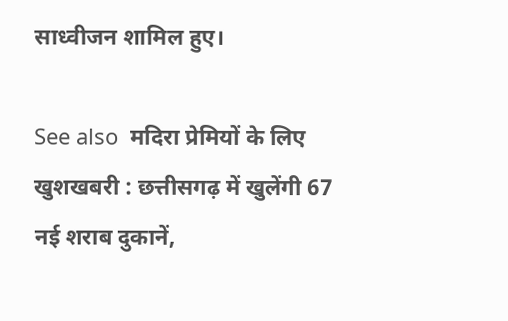साध्वीजन शामिल हुए।

See also  मदिरा प्रेमियों के लिए खुशखबरी : छत्तीसगढ़ में खुलेंगी 67 नई शराब दुकानें,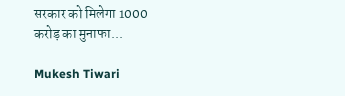सरकार को मिलेगा 1000 करोड़ का मुनाफा...

Mukesh Tiwari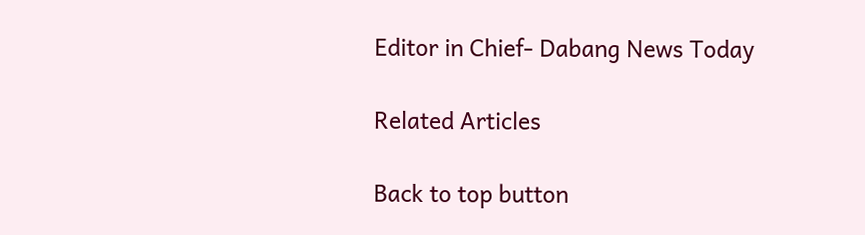Editor in Chief- Dabang News Today

Related Articles

Back to top button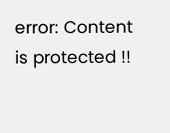error: Content is protected !!